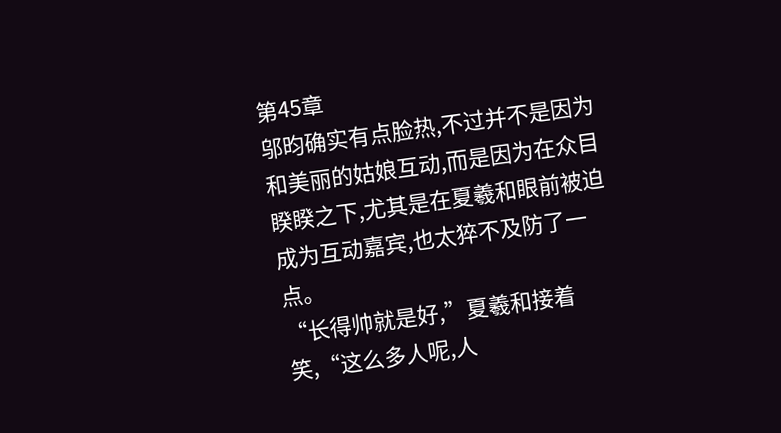第45章
邬昀确实有点脸热,不过并不是因为和美丽的姑娘互动,而是因为在众目睽睽之下,尤其是在夏羲和眼前被迫成为互动嘉宾,也太猝不及防了一点。
“长得帅就是好,”夏羲和接着笑,“这么多人呢,人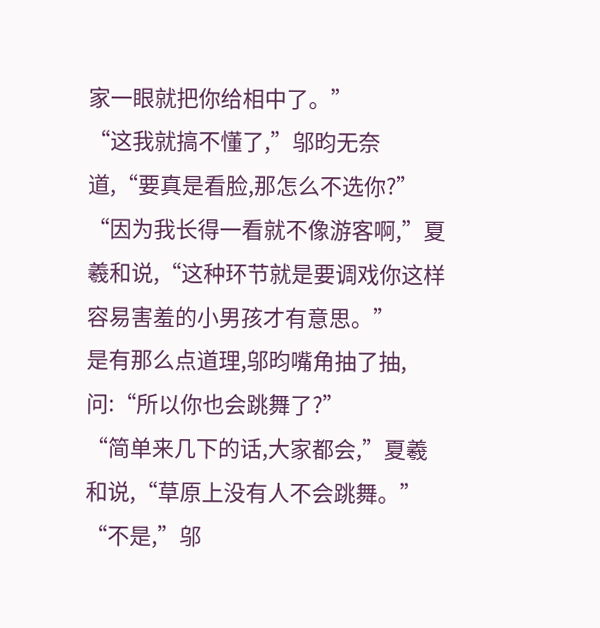家一眼就把你给相中了。”
“这我就搞不懂了,”邬昀无奈道,“要真是看脸,那怎么不选你?”
“因为我长得一看就不像游客啊,”夏羲和说,“这种环节就是要调戏你这样容易害羞的小男孩才有意思。”
是有那么点道理,邬昀嘴角抽了抽,问:“所以你也会跳舞了?”
“简单来几下的话,大家都会,”夏羲和说,“草原上没有人不会跳舞。”
“不是,”邬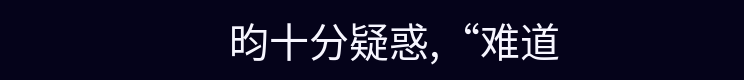昀十分疑惑,“难道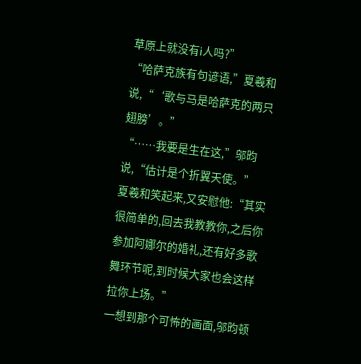草原上就没有i人吗?”
“哈萨克族有句谚语,”夏羲和说,“‘歌与马是哈萨克的两只翅膀’。”
“……我要是生在这,”邬昀说,“估计是个折翼天使。”
夏羲和笑起来,又安慰他:“其实很简单的,回去我教教你,之后你参加阿娜尔的婚礼,还有好多歌舞环节呢,到时候大家也会这样拉你上场。”
一想到那个可怖的画面,邬昀顿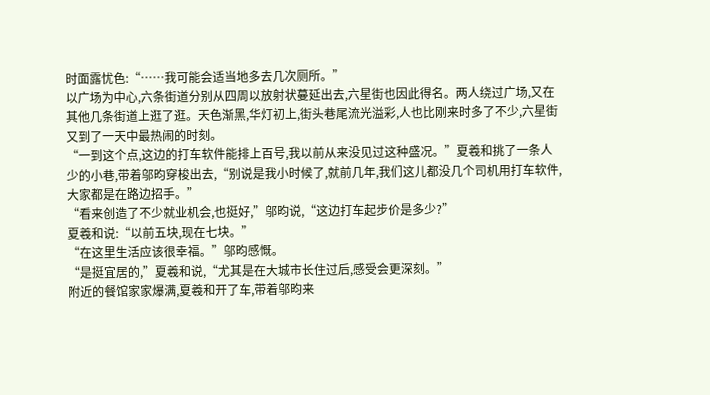时面露忧色:“……我可能会适当地多去几次厕所。”
以广场为中心,六条街道分别从四周以放射状蔓延出去,六星街也因此得名。两人绕过广场,又在其他几条街道上逛了逛。天色渐黑,华灯初上,街头巷尾流光溢彩,人也比刚来时多了不少,六星街又到了一天中最热闹的时刻。
“一到这个点,这边的打车软件能排上百号,我以前从来没见过这种盛况。”夏羲和挑了一条人少的小巷,带着邬昀穿梭出去,“别说是我小时候了,就前几年,我们这儿都没几个司机用打车软件,大家都是在路边招手。”
“看来创造了不少就业机会,也挺好,”邬昀说,“这边打车起步价是多少?”
夏羲和说:“以前五块,现在七块。”
“在这里生活应该很幸福。”邬昀感慨。
“是挺宜居的,”夏羲和说,“尤其是在大城市长住过后,感受会更深刻。”
附近的餐馆家家爆满,夏羲和开了车,带着邬昀来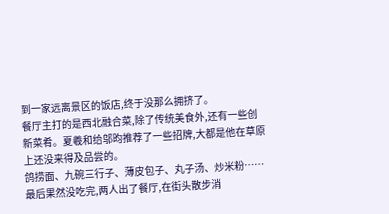到一家远离景区的饭店,终于没那么拥挤了。
餐厅主打的是西北融合菜,除了传统美食外,还有一些创新菜肴。夏羲和给邬昀推荐了一些招牌,大都是他在草原上还没来得及品尝的。
鸽捞面、九碗三行子、薄皮包子、丸子汤、炒米粉……最后果然没吃完,两人出了餐厅,在街头散步消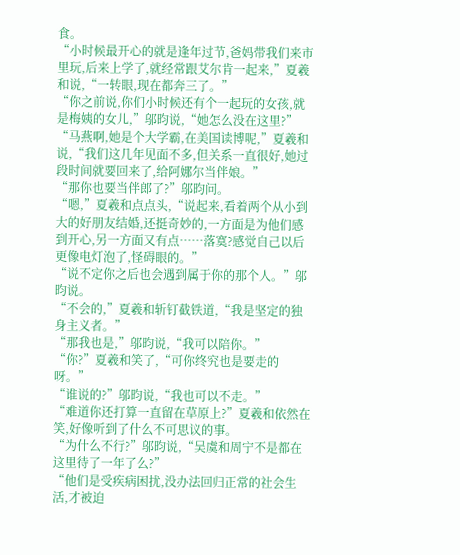食。
“小时候最开心的就是逢年过节,爸妈带我们来市里玩,后来上学了,就经常跟艾尔肯一起来,”夏羲和说,“一转眼,现在都奔三了。”
“你之前说,你们小时候还有个一起玩的女孩,就是梅姨的女儿,”邬昀说,“她怎么没在这里?”
“马燕啊,她是个大学霸,在美国读博呢,”夏羲和说,“我们这几年见面不多,但关系一直很好,她过段时间就要回来了,给阿娜尔当伴娘。”
“那你也要当伴郎了?”邬昀问。
“嗯,”夏羲和点点头,“说起来,看着两个从小到大的好朋友结婚,还挺奇妙的,一方面是为他们感到开心,另一方面又有点……落寞?感觉自己以后更像电灯泡了,怪碍眼的。”
“说不定你之后也会遇到属于你的那个人。”邬昀说。
“不会的,”夏羲和斩钉截铁道,“我是坚定的独身主义者。”
“那我也是,”邬昀说,“我可以陪你。”
“你?”夏羲和笑了,“可你终究也是要走的呀。”
“谁说的?”邬昀说,“我也可以不走。”
“难道你还打算一直留在草原上?”夏羲和依然在笑,好像听到了什么不可思议的事。
“为什么不行?”邬昀说,“吴虞和周宁不是都在这里待了一年了么?”
“他们是受疾病困扰,没办法回归正常的社会生活,才被迫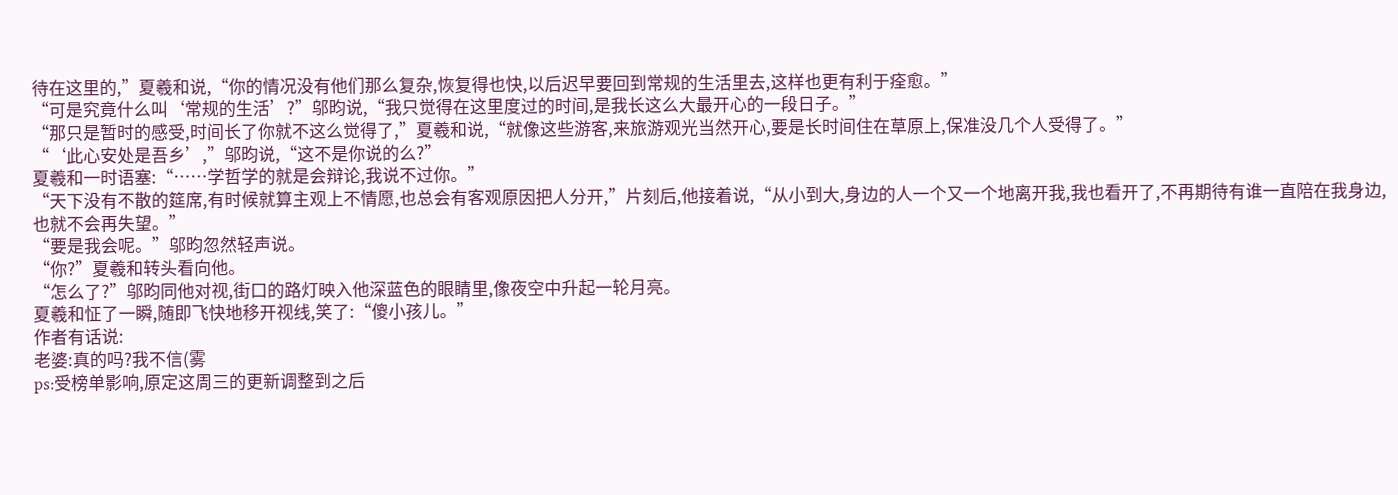待在这里的,”夏羲和说,“你的情况没有他们那么复杂,恢复得也快,以后迟早要回到常规的生活里去,这样也更有利于痊愈。”
“可是究竟什么叫‘常规的生活’?”邬昀说,“我只觉得在这里度过的时间,是我长这么大最开心的一段日子。”
“那只是暂时的感受,时间长了你就不这么觉得了,”夏羲和说,“就像这些游客,来旅游观光当然开心,要是长时间住在草原上,保准没几个人受得了。”
“‘此心安处是吾乡’,”邬昀说,“这不是你说的么?”
夏羲和一时语塞:“……学哲学的就是会辩论,我说不过你。”
“天下没有不散的筵席,有时候就算主观上不情愿,也总会有客观原因把人分开,”片刻后,他接着说,“从小到大,身边的人一个又一个地离开我,我也看开了,不再期待有谁一直陪在我身边,也就不会再失望。”
“要是我会呢。”邬昀忽然轻声说。
“你?”夏羲和转头看向他。
“怎么了?”邬昀同他对视,街口的路灯映入他深蓝色的眼睛里,像夜空中升起一轮月亮。
夏羲和怔了一瞬,随即飞快地移开视线,笑了:“傻小孩儿。”
作者有话说:
老婆:真的吗?我不信(雾
ps:受榜单影响,原定这周三的更新调整到之后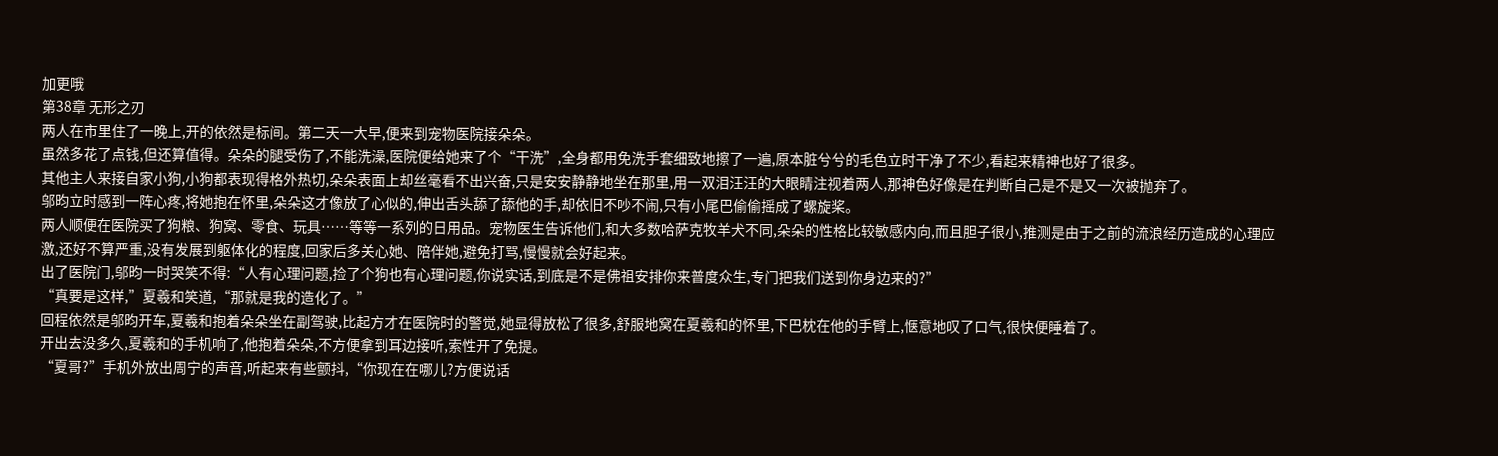加更哦
第38章 无形之刃
两人在市里住了一晚上,开的依然是标间。第二天一大早,便来到宠物医院接朵朵。
虽然多花了点钱,但还算值得。朵朵的腿受伤了,不能洗澡,医院便给她来了个“干洗”,全身都用免洗手套细致地擦了一遍,原本脏兮兮的毛色立时干净了不少,看起来精神也好了很多。
其他主人来接自家小狗,小狗都表现得格外热切,朵朵表面上却丝毫看不出兴奋,只是安安静静地坐在那里,用一双泪汪汪的大眼睛注视着两人,那神色好像是在判断自己是不是又一次被抛弃了。
邬昀立时感到一阵心疼,将她抱在怀里,朵朵这才像放了心似的,伸出舌头舔了舔他的手,却依旧不吵不闹,只有小尾巴偷偷摇成了螺旋桨。
两人顺便在医院买了狗粮、狗窝、零食、玩具……等等一系列的日用品。宠物医生告诉他们,和大多数哈萨克牧羊犬不同,朵朵的性格比较敏感内向,而且胆子很小,推测是由于之前的流浪经历造成的心理应激,还好不算严重,没有发展到躯体化的程度,回家后多关心她、陪伴她,避免打骂,慢慢就会好起来。
出了医院门,邬昀一时哭笑不得:“人有心理问题,捡了个狗也有心理问题,你说实话,到底是不是佛祖安排你来普度众生,专门把我们送到你身边来的?”
“真要是这样,”夏羲和笑道,“那就是我的造化了。”
回程依然是邬昀开车,夏羲和抱着朵朵坐在副驾驶,比起方才在医院时的警觉,她显得放松了很多,舒服地窝在夏羲和的怀里,下巴枕在他的手臂上,惬意地叹了口气,很快便睡着了。
开出去没多久,夏羲和的手机响了,他抱着朵朵,不方便拿到耳边接听,索性开了免提。
“夏哥?”手机外放出周宁的声音,听起来有些颤抖,“你现在在哪儿?方便说话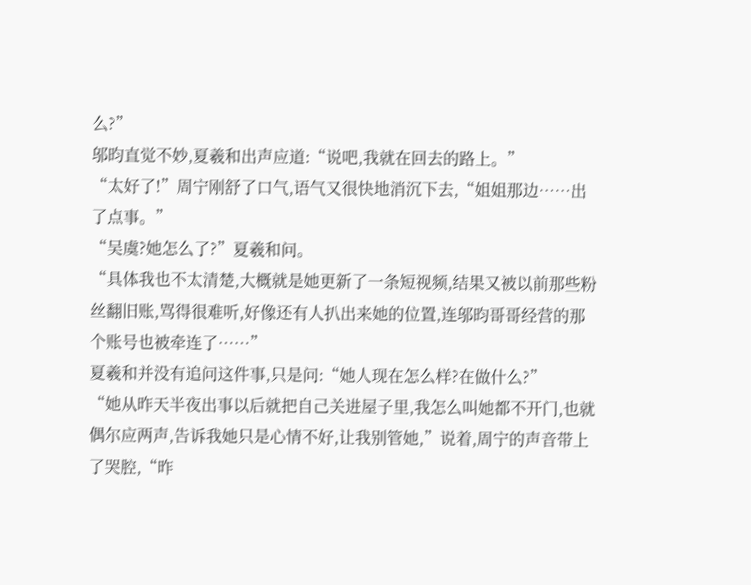么?”
邬昀直觉不妙,夏羲和出声应道:“说吧,我就在回去的路上。”
“太好了!”周宁刚舒了口气,语气又很快地消沉下去,“姐姐那边……出了点事。”
“吴虞?她怎么了?”夏羲和问。
“具体我也不太清楚,大概就是她更新了一条短视频,结果又被以前那些粉丝翻旧账,骂得很难听,好像还有人扒出来她的位置,连邬昀哥哥经营的那个账号也被牵连了……”
夏羲和并没有追问这件事,只是问:“她人现在怎么样?在做什么?”
“她从昨天半夜出事以后就把自己关进屋子里,我怎么叫她都不开门,也就偶尔应两声,告诉我她只是心情不好,让我别管她,”说着,周宁的声音带上了哭腔,“昨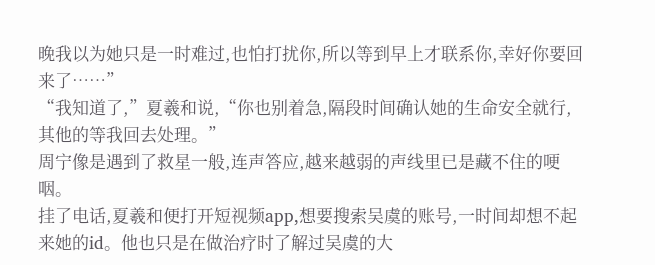晚我以为她只是一时难过,也怕打扰你,所以等到早上才联系你,幸好你要回来了……”
“我知道了,”夏羲和说,“你也别着急,隔段时间确认她的生命安全就行,其他的等我回去处理。”
周宁像是遇到了救星一般,连声答应,越来越弱的声线里已是藏不住的哽咽。
挂了电话,夏羲和便打开短视频app,想要搜索吴虞的账号,一时间却想不起来她的id。他也只是在做治疗时了解过吴虞的大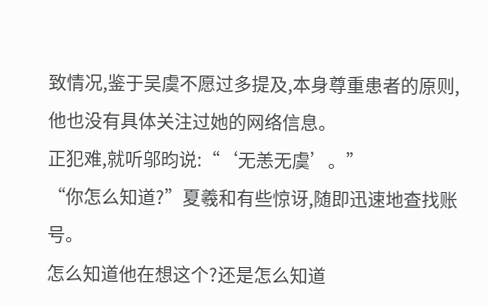致情况,鉴于吴虞不愿过多提及,本身尊重患者的原则,他也没有具体关注过她的网络信息。
正犯难,就听邬昀说:“‘无恙无虞’。”
“你怎么知道?”夏羲和有些惊讶,随即迅速地查找账号。
怎么知道他在想这个?还是怎么知道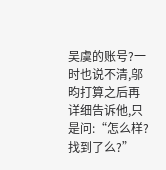吴虞的账号?一时也说不清,邬昀打算之后再详细告诉他,只是问:“怎么样?找到了么?”